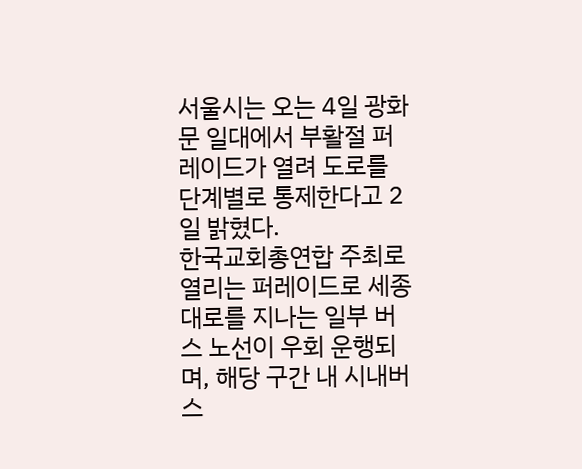서울시는 오는 4일 광화문 일대에서 부활절 퍼레이드가 열려 도로를 단계별로 통제한다고 2일 밝혔다.
한국교회총연합 주최로 열리는 퍼레이드로 세종대로를 지나는 일부 버스 노선이 우회 운행되며, 해당 구간 내 시내버스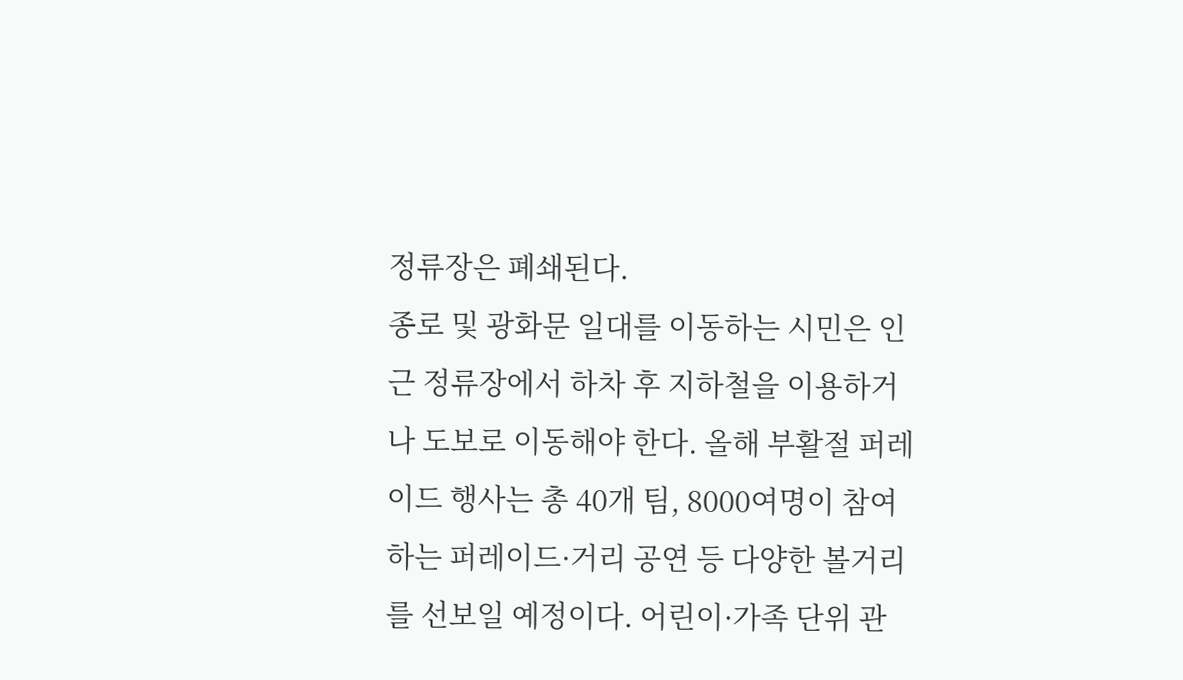정류장은 폐쇄된다.
종로 및 광화문 일대를 이동하는 시민은 인근 정류장에서 하차 후 지하철을 이용하거나 도보로 이동해야 한다. 올해 부활절 퍼레이드 행사는 총 40개 팀, 8000여명이 참여하는 퍼레이드·거리 공연 등 다양한 볼거리를 선보일 예정이다. 어린이·가족 단위 관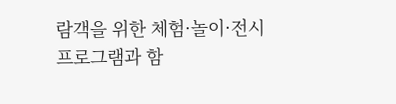람객을 위한 체험·놀이·전시 프로그램과 함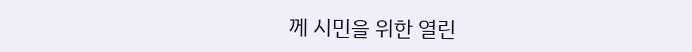께 시민을 위한 열린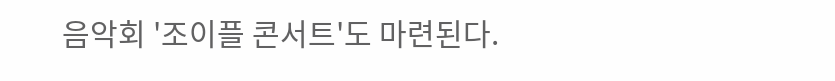음악회 '조이플 콘서트'도 마련된다.